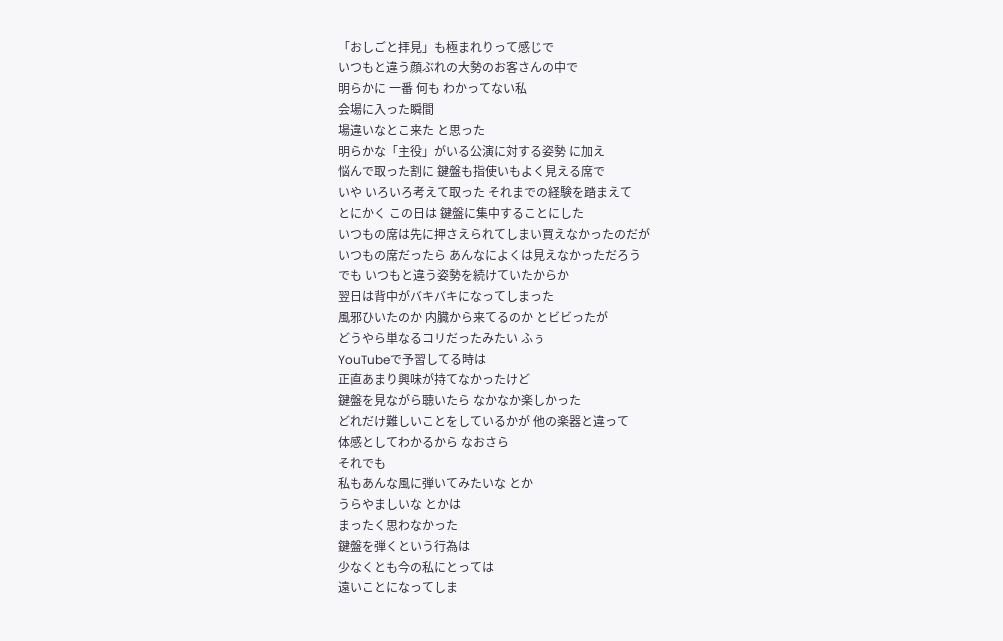「おしごと拝見」も極まれりって感じで
いつもと違う顔ぶれの大勢のお客さんの中で
明らかに 一番 何も わかってない私
会場に入った瞬間
場違いなとこ来た と思った
明らかな「主役」がいる公演に対する姿勢 に加え
悩んで取った割に 鍵盤も指使いもよく見える席で
いや いろいろ考えて取った それまでの経験を踏まえて
とにかく この日は 鍵盤に集中することにした
いつもの席は先に押さえられてしまい買えなかったのだが
いつもの席だったら あんなによくは見えなかっただろう
でも いつもと違う姿勢を続けていたからか
翌日は背中がバキバキになってしまった
風邪ひいたのか 内臓から来てるのか とビビったが
どうやら単なるコリだったみたい ふぅ
YouTubeで予習してる時は
正直あまり興味が持てなかったけど
鍵盤を見ながら聴いたら なかなか楽しかった
どれだけ難しいことをしているかが 他の楽器と違って
体感としてわかるから なおさら
それでも
私もあんな風に弾いてみたいな とか
うらやましいな とかは
まったく思わなかった
鍵盤を弾くという行為は
少なくとも今の私にとっては
遠いことになってしま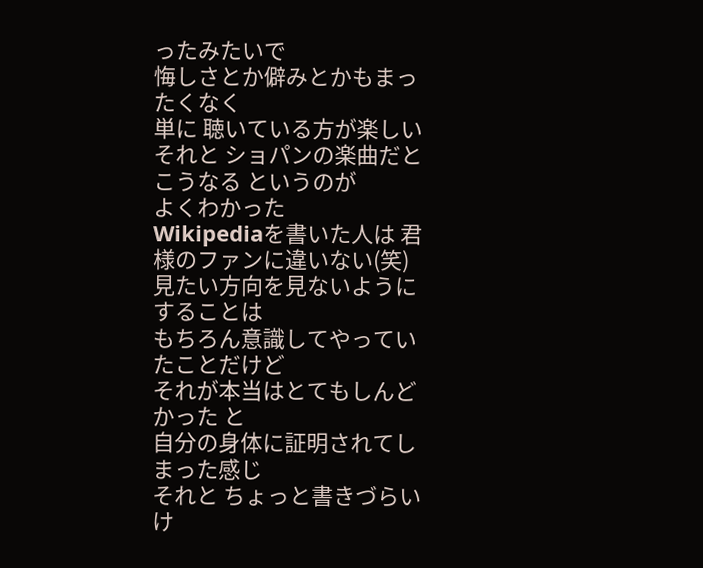ったみたいで
悔しさとか僻みとかもまったくなく
単に 聴いている方が楽しい
それと ショパンの楽曲だとこうなる というのが
よくわかった
Wikipediaを書いた人は 君様のファンに違いない(笑)
見たい方向を見ないようにすることは
もちろん意識してやっていたことだけど
それが本当はとてもしんどかった と
自分の身体に証明されてしまった感じ
それと ちょっと書きづらいけ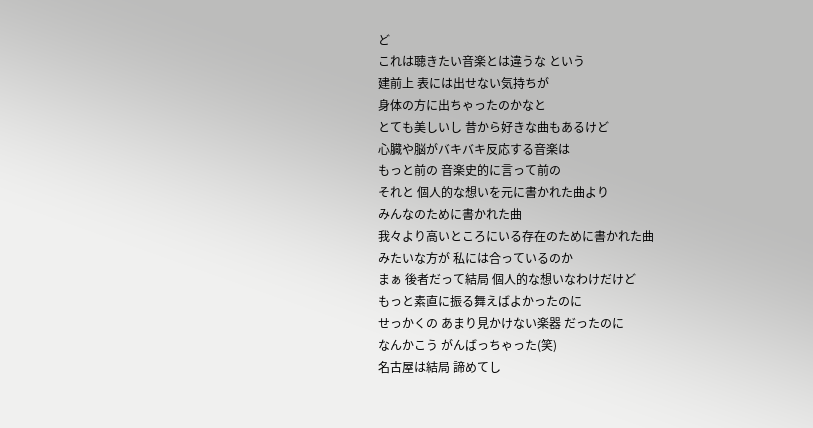ど
これは聴きたい音楽とは違うな という
建前上 表には出せない気持ちが
身体の方に出ちゃったのかなと
とても美しいし 昔から好きな曲もあるけど
心臓や脳がバキバキ反応する音楽は
もっと前の 音楽史的に言って前の
それと 個人的な想いを元に書かれた曲より
みんなのために書かれた曲
我々より高いところにいる存在のために書かれた曲
みたいな方が 私には合っているのか
まぁ 後者だって結局 個人的な想いなわけだけど
もっと素直に振る舞えばよかったのに
せっかくの あまり見かけない楽器 だったのに
なんかこう がんばっちゃった(笑)
名古屋は結局 諦めてし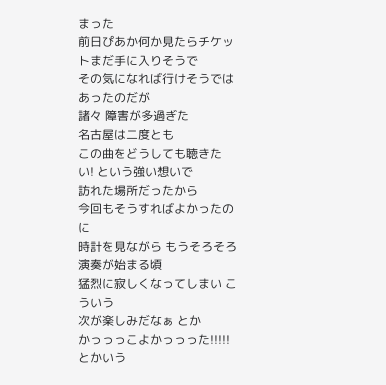まった
前日ぴあか何か見たらチケットまだ手に入りそうで
その気になれば行けそうではあったのだが
諸々 障害が多過ぎた
名古屋は二度とも
この曲をどうしても聴きたい! という強い想いで
訪れた場所だったから
今回もそうすればよかったのに
時計を見ながら もうそろそろ演奏が始まる頃
猛烈に寂しくなってしまい こういう
次が楽しみだなぁ とか
かっっっこよかっっった!!!!! とかいう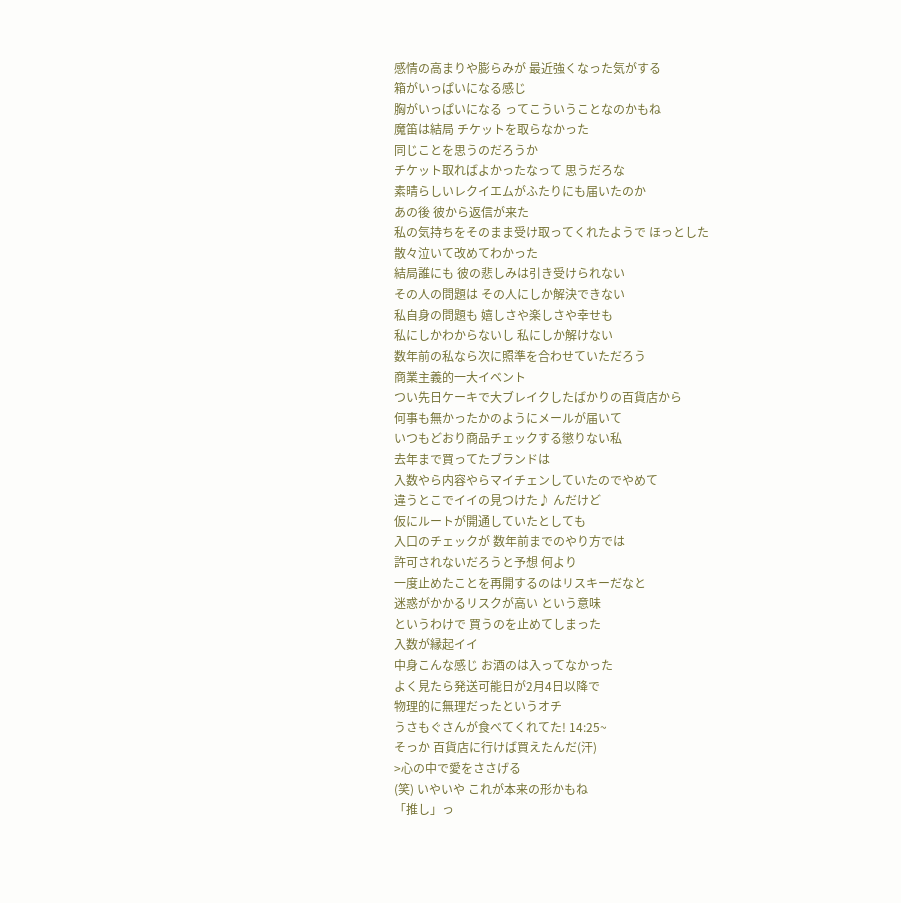感情の高まりや膨らみが 最近強くなった気がする
箱がいっぱいになる感じ
胸がいっぱいになる ってこういうことなのかもね
魔笛は結局 チケットを取らなかった
同じことを思うのだろうか
チケット取ればよかったなって 思うだろな
素晴らしいレクイエムがふたりにも届いたのか
あの後 彼から返信が来た
私の気持ちをそのまま受け取ってくれたようで ほっとした
散々泣いて改めてわかった
結局誰にも 彼の悲しみは引き受けられない
その人の問題は その人にしか解決できない
私自身の問題も 嬉しさや楽しさや幸せも
私にしかわからないし 私にしか解けない
数年前の私なら次に照準を合わせていただろう
商業主義的一大イベント
つい先日ケーキで大ブレイクしたばかりの百貨店から
何事も無かったかのようにメールが届いて
いつもどおり商品チェックする懲りない私
去年まで買ってたブランドは
入数やら内容やらマイチェンしていたのでやめて
違うとこでイイの見つけた♪ んだけど
仮にルートが開通していたとしても
入口のチェックが 数年前までのやり方では
許可されないだろうと予想 何より
一度止めたことを再開するのはリスキーだなと
迷惑がかかるリスクが高い という意味
というわけで 買うのを止めてしまった
入数が縁起イイ
中身こんな感じ お酒のは入ってなかった
よく見たら発送可能日が2月4日以降で
物理的に無理だったというオチ
うさもぐさんが食べてくれてた! 14:25~
そっか 百貨店に行けば買えたんだ(汗)
>心の中で愛をささげる
(笑) いやいや これが本来の形かもね
「推し」っ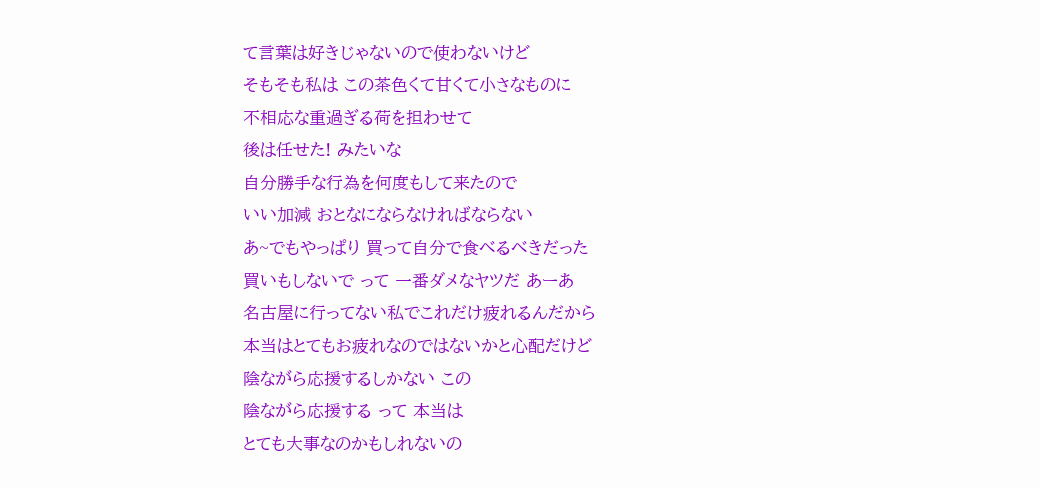て言葉は好きじゃないので使わないけど
そもそも私は この茶色くて甘くて小さなものに
不相応な重過ぎる荷を担わせて
後は任せた! みたいな
自分勝手な行為を何度もして来たので
いい加減 おとなにならなければならない
あ~でもやっぱり 買って自分で食べるべきだった
買いもしないで って 一番ダメなヤツだ あーあ
名古屋に行ってない私でこれだけ疲れるんだから
本当はとてもお疲れなのではないかと心配だけど
陰ながら応援するしかない この
陰ながら応援する って 本当は
とても大事なのかもしれないの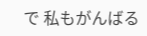で 私もがんばる